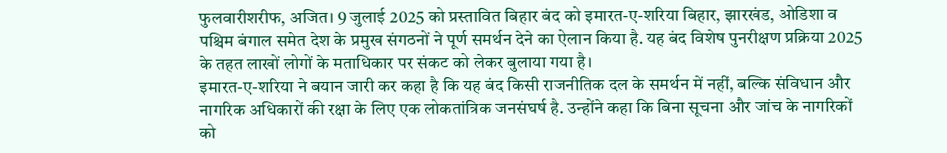फुलवारीशरीफ, अजित। 9 जुलाई 2025 को प्रस्तावित बिहार बंद को इमारत-ए-शरिया बिहार, झारखंड, ओडिशा व पश्चिम बंगाल समेत देश के प्रमुख संगठनों ने पूर्ण समर्थन देने का ऐलान किया है. यह बंद विशेष पुनरीक्षण प्रक्रिया 2025 के तहत लाखों लोगों के मताधिकार पर संकट को लेकर बुलाया गया है।
इमारत-ए-शरिया ने बयान जारी कर कहा है कि यह बंद किसी राजनीतिक दल के समर्थन में नहीं, बल्कि संविधान और नागरिक अधिकारों की रक्षा के लिए एक लोकतांत्रिक जनसंघर्ष है. उन्होंने कहा कि बिना सूचना और जांच के नागरिकों को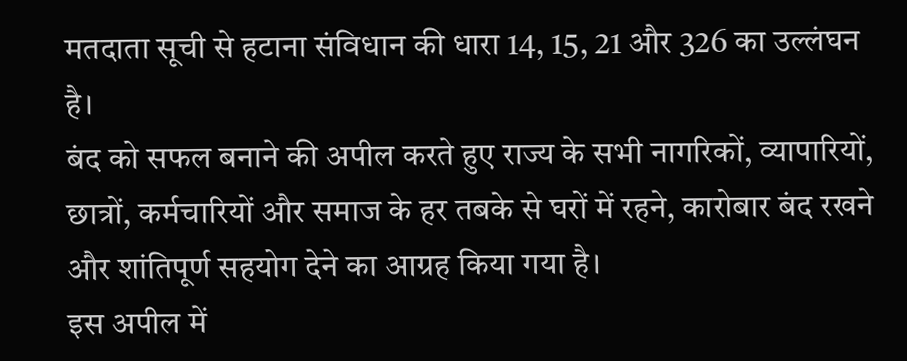मतदाता सूची से हटाना संविधान की धारा 14, 15, 21 और 326 का उल्लंघन है।
बंद को सफल बनाने की अपील करते हुए राज्य के सभी नागरिकों, व्यापारियों, छात्रों, कर्मचारियों और समाज के हर तबके से घरों में रहने, कारोबार बंद रखने और शांतिपूर्ण सहयोग देने का आग्रह किया गया है।
इस अपील में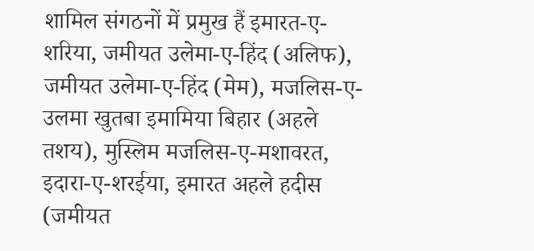शामिल संगठनों में प्रमुख हैं इमारत-ए-शरिया, जमीयत उलेमा-ए-हिंद (अलिफ), जमीयत उलेमा-ए-हिंद (मेम), मजलिस-ए-उलमा खुतबा इमामिया बिहार (अहले तशय), मुस्लिम मजलिस-ए-मशावरत, इदारा-ए-शरईया, इमारत अहले हदीस (जमीयत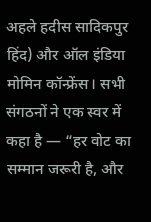अहले हदीस सादिकपुर हिंद) और ऑल इंडिया मोमिन कॉन्फ्रेंस। सभी संगठनों ने एक स्वर में कहा है — “हर वोट का सम्मान जरूरी है, और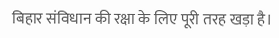बिहार संविधान की रक्षा के लिए पूरी तरह खड़ा है।